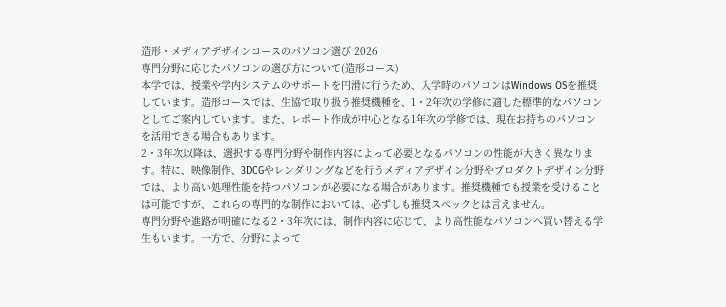造形・メディアデザインコースのパソコン選び 2026
専門分野に応じたパソコンの選び方について(造形コース)
本学では、授業や学内システムのサポートを円滑に行うため、入学時のパソコンはWindows OSを推奨しています。造形コースでは、生協で取り扱う推奨機種を、1・2年次の学修に適した標準的なパソコンとしてご案内しています。また、レポート作成が中心となる1年次の学修では、現在お持ちのパソコンを活用できる場合もあります。
2・3年次以降は、選択する専門分野や制作内容によって必要となるパソコンの性能が大きく異なります。特に、映像制作、3DCGやレンダリングなどを行うメディアデザイン分野やプロダクトデザイン分野では、より高い処理性能を持つパソコンが必要になる場合があります。推奨機種でも授業を受けることは可能ですが、これらの専門的な制作においては、必ずしも推奨スペックとは言えません。
専門分野や進路が明確になる2・3年次には、制作内容に応じて、より高性能なパソコンへ買い替える学生もいます。一方で、分野によって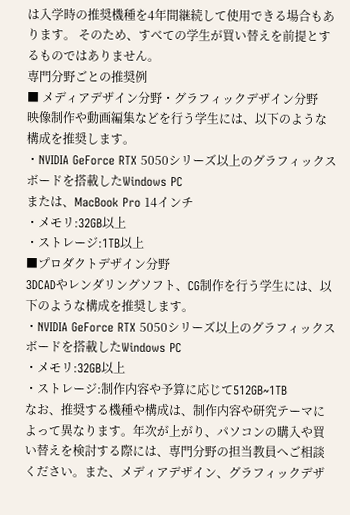は入学時の推奨機種を4年間継続して使用できる場合もあります。 そのため、すべての学生が買い替えを前提とするものではありません。
専門分野ごとの推奨例
■ メディアデザイン分野・グラフィックデザイン分野
映像制作や動画編集などを行う学生には、以下のような構成を推奨します。
・NVIDIA GeForce RTX 5050シリーズ以上のグラフィックスボードを搭載したWindows PC
または、MacBook Pro 14インチ
・メモリ:32GB以上
・ストレージ:1TB以上
■プロダクトデザイン分野
3DCADやレンダリングソフト、CG制作を行う学生には、以下のような構成を推奨します。
・NVIDIA GeForce RTX 5050シリーズ以上のグラフィックスボードを搭載したWindows PC
・メモリ:32GB以上
・ストレージ:制作内容や予算に応じて512GB~1TB
なお、推奨する機種や構成は、制作内容や研究テーマによって異なります。年次が上がり、パソコンの購入や買い替えを検討する際には、専門分野の担当教員へご相談ください。また、メディアデザイン、グラフィックデザ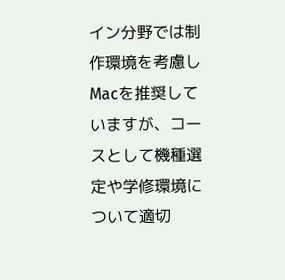イン分野では制作環境を考慮しMacを推奨していますが、コースとして機種選定や学修環境について適切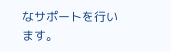なサポートを行います。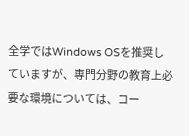全学ではWindows OSを推奨していますが、専門分野の教育上必要な環境については、コー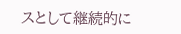スとして継続的に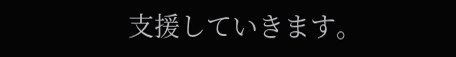支援していきます。